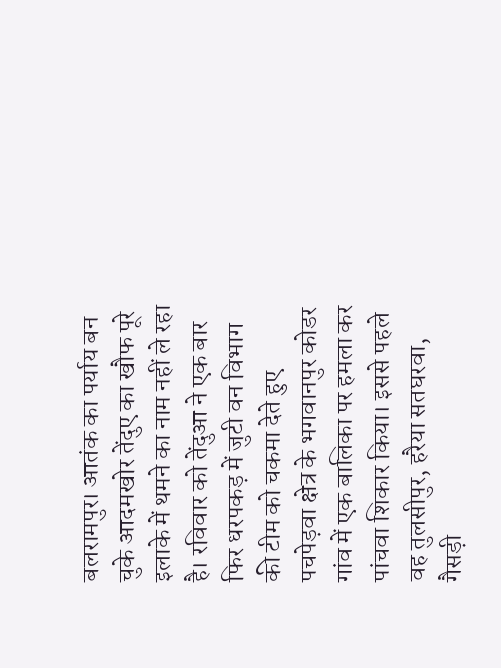बलरामपुर। आतंक का पर्याय बन चुके आदमखोर तेंदुए का खौफ पूरे इलाके में थमने का नाम नहीं ले रहा है। रविवार को तेंदुआ ने एक बार फिर धरपकड़ में जुटी वन विभाग की टीम को चकमा देते हुए पचपेड़वा क्षेत्र के भगवानपुर कोडर गांव में एक बालिका पर हमला कर पांचवा शिकार किया। इससे पहले वह तुलसीपुर, हरैया सतघरवा, गैसड़ी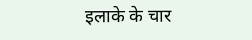इलाके के चार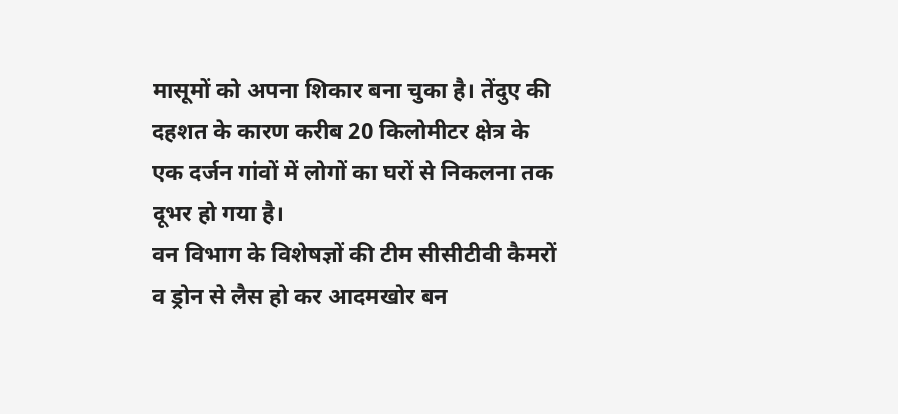मासूमों को अपना शिकार बना चुका है। तेंदुए की दहशत के कारण करीब 20 किलोमीटर क्षेत्र के एक दर्जन गांवों में लोगों का घरों से निकलना तक दूभर हो गया है।
वन विभाग के विशेषज्ञों की टीम सीसीटीवी कैमरों व ड्रोन से लैस हो कर आदमखोर बन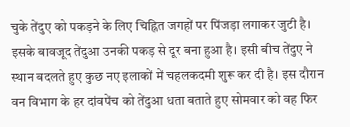चुके तेंदुए को पकड़ने के लिए चिह्नित जगहों पर पिंजड़ा लगाकर जुटी है। इसके बावजूद तेंदुआ उनकी पकड़ से दूर बना हुआ है। इसी बीच तेंदुए ने स्थान बदलते हुए कुछ नए इलाकों में चहलकदमी शुरू कर दी है। इस दौरान वन विभाग के हर दांवपेंच को तेंदुआ धता बताते हुए सोमवार को वह फिर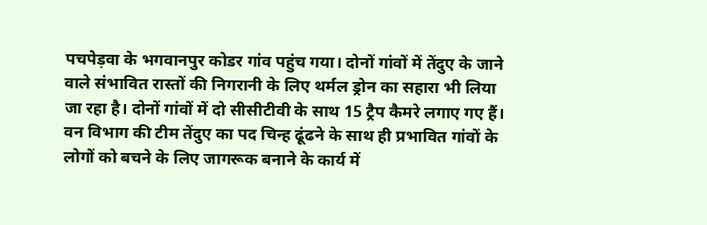पचपेड़वा के भगवानपुर कोडर गांव पहुंच गया। दोनों गांवों में तेंदुए के जाने वाले संभावित रास्तों की निगरानी के लिए थर्मल ड्रोन का सहारा भी लिया जा रहा है। दोनों गांवों में दो सीसीटीवी के साथ 15 ट्रैप कैमरे लगाए गए हैं।
वन विभाग की टीम तेंदुए का पद चिन्ह ढूंढने के साथ ही प्रभावित गांवों के लोगों को बचने के लिए जागरूक बनाने के कार्य में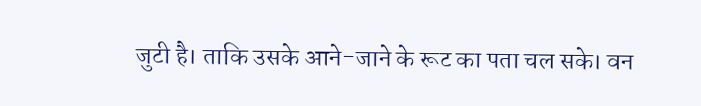जुटी है। ताकि उसके आने-जाने के रूट का पता चल सके। वन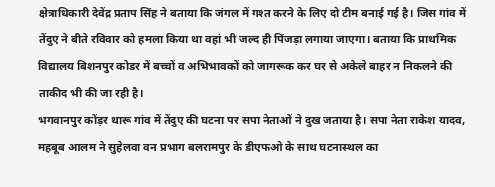क्षेत्राधिकारी देवेंद्र प्रताप सिंह ने बताया कि जंगल में गश्त करने के लिए दो टीम बनाई गई है। जिस गांव में तेंदुए ने बीते रविवार को हमला किया था वहां भी जल्द ही पिंजड़ा लगाया जाएगा। बताया कि प्राथमिक विद्यालय बिशनपुर कोडर में बच्चों व अभिभावकों को जागरूक कर घर से अकेले बाहर न निकलने की ताकीद भी की जा रही है।
भगवानपुर कोंड़र थारू गांव में तेंदुए की घटना पर सपा नेताओं ने दुख जताया है। सपा नेता राकेश यादव, महबूब आलम ने सुहेलवा वन प्रभाग बलरामपुर के डीएफओ के साथ घटनास्थल का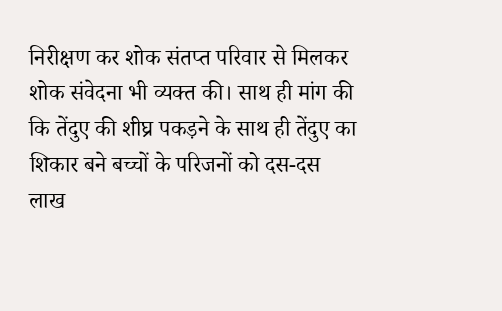निरीक्षण कर शोक संतप्त परिवार से मिलकर शोक संवेदना भी व्यक्त की। साथ ही मांग की कि तेंदुए की शीघ्र पकड़ने के साथ ही तेंदुए का शिकार बने बच्चों के परिजनों को दस-दस लाख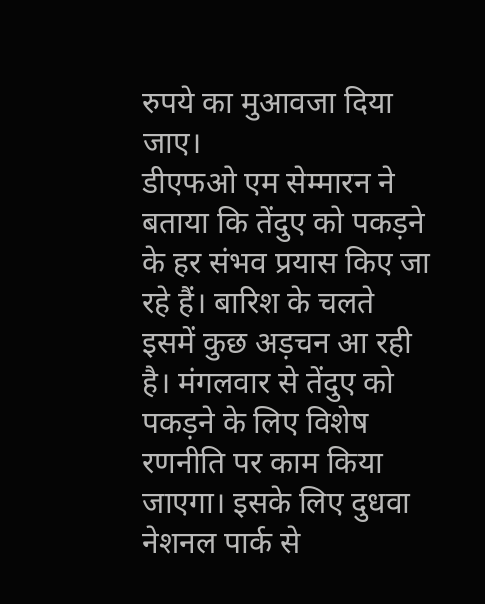रुपये का मुआवजा दिया जाए।
डीएफओ एम सेम्मारन ने बताया कि तेंदुए को पकड़ने के हर संभव प्रयास किए जा रहे हैं। बारिश के चलते इसमें कुछ अड़चन आ रही है। मंगलवार से तेंदुए को पकड़ने के लिए विशेष रणनीति पर काम किया जाएगा। इसके लिए दुधवा नेशनल पार्क से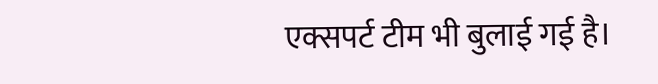एक्सपर्ट टीम भी बुलाई गई है।